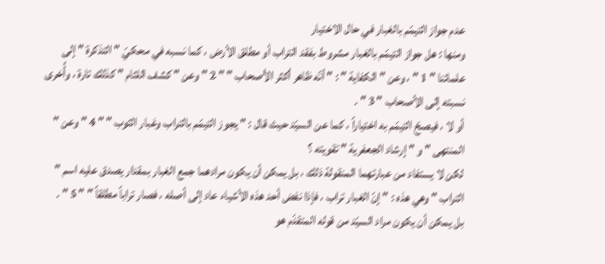عدم جواز التيمّم بالغبار في حال الاختيار
ومنها : هل جواز التيمّم بالغبار مشروط بفقد التراب أو مطلق الأرض ، كما نسبه في محكيّ " التذكرة " إلى علمائنا " 1 " ، وعن " الكفاية " : " أنّه ظاهر أكثر الأصحاب " " 2 " وعن " كشف اللثام " كذلك تارة ، وأُخرى نسبته إلى الأصحاب " 3 " .
أو لا ، فيصحّ التيمّم به اختياراً ، كما عن السيّد حيث قال : " يجوز التيمّم بالتراب وغبار الثوب " " 4 " وعن " المنتهى " و " إرشاد الجعفرية " تقويته ؟
لكن لا يستفاد من عبارتهما المنقولة ذلك ، بل يمكن أن يكون مرادهما جمع الغبار بمقدار يصدق عليه اسم " التراب " وهي هذه : " إنّ الغبار تراب ، فإذا نفض أحد هذه الأشياء عاد إلى أصله ، فصار تراباً مطلقاً " " 5 " .
بل يمكن أن يكون مراد السيّد من قوله المتقدّم هو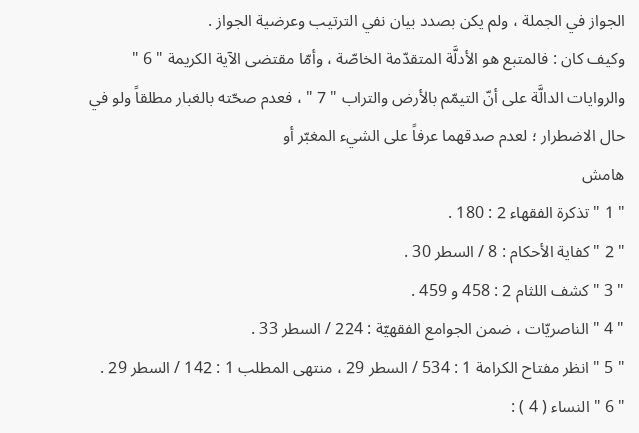الجواز في الجملة ، ولم يكن بصدد بيان نفي الترتيب وعرضية الجواز .
وكيف كان : فالمتبع هو الأدلَّة المتقدّمة الخاصّة ، وأمّا مقتضى الآية الكريمة " 6 " والروايات الدالَّة على أنّ التيمّم بالأرض والتراب " 7 " ، فعدم صحّته بالغبار مطلقاً ولو في حال الاضطرار ؛ لعدم صدقهما عرفاً على الشيء المغبّر أو
هامش
" 1 " تذكرة الفقهاء 2 : 180 .
" 2 " كفاية الأحكام : 8 / السطر 30 .
" 3 " كشف اللثام 2 : 458 و 459 .
" 4 " الناصريّات ، ضمن الجوامع الفقهيّة : 224 / السطر 33 .
" 5 " انظر مفتاح الكرامة 1 : 534 / السطر 29 ، منتهى المطلب 1 : 142 / السطر 29 .
" 6 " النساء ( 4 ) :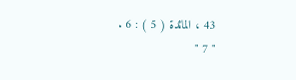43 ، المائدة ( 5 ) : 6 .
" 7 "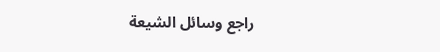راجع وسائل الشيعة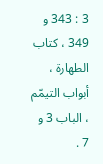3 : 343 و 349 ، كتاب الطهارة ، أبواب التيمّم ، الباب 3 و 7 .